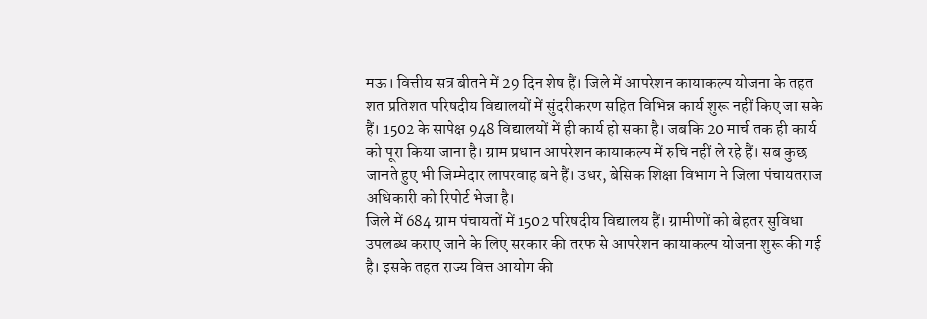मऊ। वित्तीय सत्र बीतने में 29 दिन शेष हैं। जिले में आपरेशन कायाकल्प योजना के तहत शत प्रतिशत परिषदीय विद्यालयों में सुंदरीकरण सहित विभिन्न कार्य शुरू नहीं किए जा सके हैं। 1502 के सापेक्ष 948 विद्यालयों में ही कार्य हो सका है। जबकि 20 मार्च तक ही कार्य को पूरा किया जाना है। ग्राम प्रधान आपरेशन कायाकल्प में रुचि नहीं ले रहे हैं। सब कुछ जानते हुए भी जिम्मेदार लापरवाह बने हैं। उधर, बेसिक शिक्षा विभाग ने जिला पंचायतराज अधिकारी को रिपोर्ट भेजा है।
जिले में 684 ग्राम पंचायतों में 1502 परिषदीय विद्यालय हैं। ग्रामीणों को बेहतर सुविधा उपलब्ध कराए जाने के लिए सरकार की तरफ से आपरेशन कायाकल्प योजना शुरू की गई है। इसके तहत राज्य वित्त आयोग की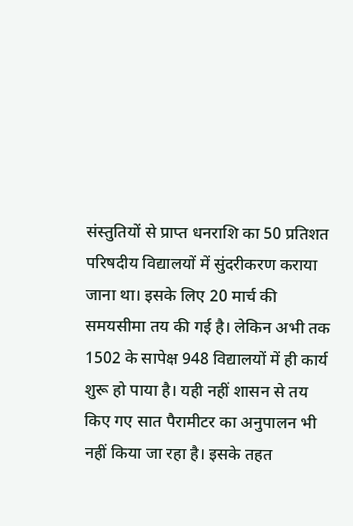संस्तुतियों से प्राप्त धनराशि का 50 प्रतिशत परिषदीय विद्यालयों में सुंदरीकरण कराया जाना था। इसके लिए 20 मार्च की समयसीमा तय की गई है। लेकिन अभी तक 1502 के सापेक्ष 948 विद्यालयों में ही कार्य शुरू हो पाया है। यही नहीं शासन से तय किए गए सात पैरामीटर का अनुपालन भी नहीं किया जा रहा है। इसके तहत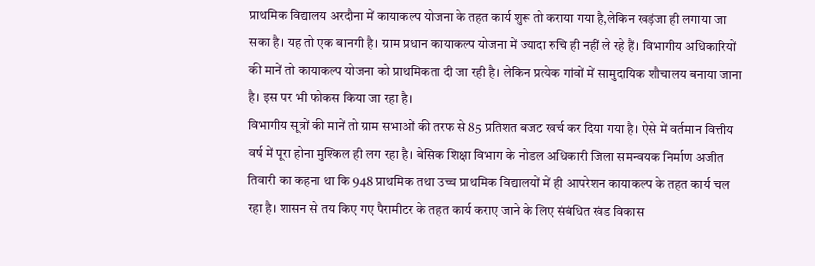प्राथमिक विद्यालय अरदौना में कायाकल्प योजना के तहत कार्य शुरू तो कराया गया है,लेकिन खड़ंजा ही लगाया जा सका है। यह तो एक बानगी है। ग्राम प्रधान कायाकल्प योजना में ज्यादा रुचि ही नहीं ले रहे हैं। विभागीय अधिकारियों की मानें तो कायाकल्प योजना को प्राथमिकता दी जा रही है। लेकिन प्रत्येक गांवों में सामुदायिक शौचालय बनाया जाना है। इस पर भी फोकस किया जा रहा है।
विभागीय सूत्रों की मानें तो ग्राम सभाओं की तरफ से 85 प्रतिशत बजट खर्च कर दिया गया है। ऐसे में वर्तमान वित्तीय वर्ष में पूरा होना मुश्किल ही लग रहा है। बेसिक शिक्षा विभाग के नोडल अधिकारी जिला समन्वयक निर्माण अजीत तिवारी का कहना था कि 948 प्राथमिक तथा उच्च प्राथमिक विद्यालयों में ही आपरेशन कायाकल्प के तहत कार्य चल रहा है। शासन से तय किए गए पैरामीटर के तहत कार्य कराए जाने के लिए संबंधित खंड विकास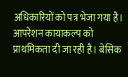अधिकारियों को पत्र भेजा गया है।
आपरेशन कायाकल्प को प्राथमिकता दी जा रही है। बेसिक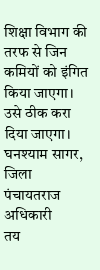शिक्षा विभाग की तरफ से जिन कमियों को इंगित किया जाएगा। उसे ठीक करा दिया जाएगा।
घनश्याम सागर, जिला पंचायतराज अधिकारी
तय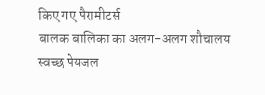किए गए पैरामीटर्स
बालक बालिका का अलग-अलग शौचालय
स्वच्छ पेयजल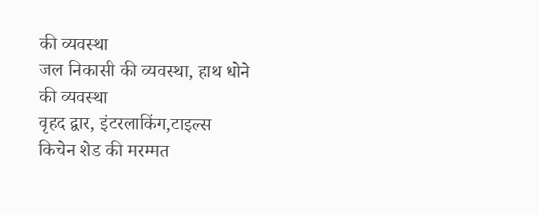की व्यवस्था
जल निकासी की व्यवस्था, हाथ धोने की व्यवस्था
वृहद द्वार, इंटरलाकिंग,टाइल्स
किचेन शेड की मरम्मत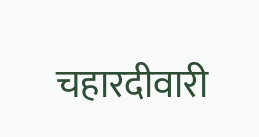चहारदीवारी